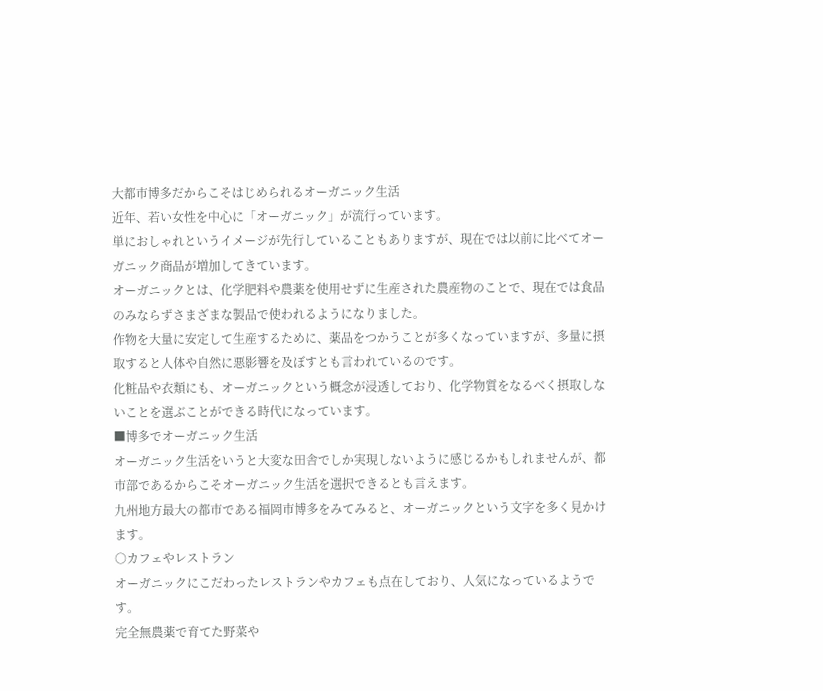大都市博多だからこそはじめられるオーガニック生活
近年、若い女性を中心に「オーガニック」が流行っています。
単におしゃれというイメージが先行していることもありますが、現在では以前に比べてオーガニック商品が増加してきています。
オーガニックとは、化学肥料や農薬を使用せずに生産された農産物のことで、現在では食品のみならずさまざまな製品で使われるようになりました。
作物を大量に安定して生産するために、薬品をつかうことが多くなっていますが、多量に摂取すると人体や自然に悪影響を及ぼすとも言われているのです。
化粧品や衣類にも、オーガニックという概念が浸透しており、化学物質をなるべく摂取しないことを選ぶことができる時代になっています。
■博多でオーガニック生活
オーガニック生活をいうと大変な田舎でしか実現しないように感じるかもしれませんが、都市部であるからこそオーガニック生活を選択できるとも言えます。
九州地方最大の都市である福岡市博多をみてみると、オーガニックという文字を多く見かけます。
○カフェやレストラン
オーガニックにこだわったレストランやカフェも点在しており、人気になっているようです。
完全無農薬で育てた野菜や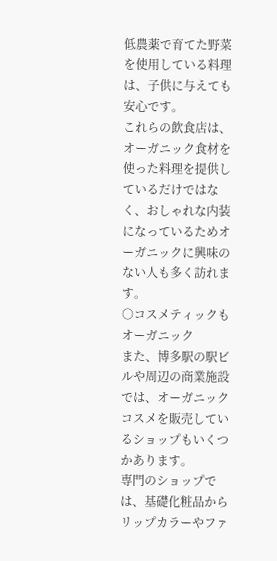低農薬で育てた野菜を使用している料理は、子供に与えても安心です。
これらの飲食店は、オーガニック食材を使った料理を提供しているだけではなく、おしゃれな内装になっているためオーガニックに興味のない人も多く訪れます。
○コスメティックもオーガニック
また、博多駅の駅ビルや周辺の商業施設では、オーガニックコスメを販売しているショップもいくつかあります。
専門のショップでは、基礎化粧品からリップカラーやファ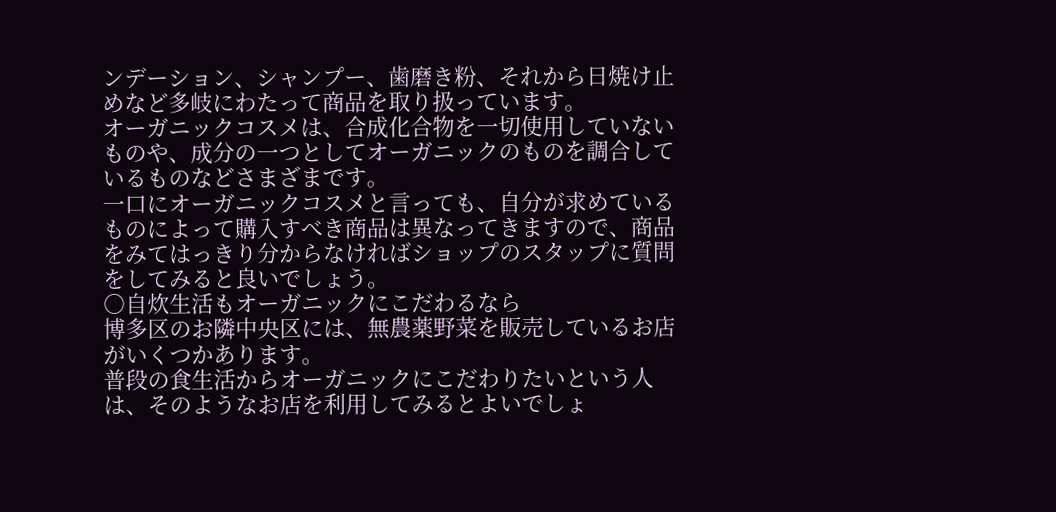ンデーション、シャンプー、歯磨き粉、それから日焼け止めなど多岐にわたって商品を取り扱っています。
オーガニックコスメは、合成化合物を一切使用していないものや、成分の一つとしてオーガニックのものを調合しているものなどさまざまです。
一口にオーガニックコスメと言っても、自分が求めているものによって購入すべき商品は異なってきますので、商品をみてはっきり分からなければショップのスタップに質問をしてみると良いでしょう。
○自炊生活もオーガニックにこだわるなら
博多区のお隣中央区には、無農薬野菜を販売しているお店がいくつかあります。
普段の食生活からオーガニックにこだわりたいという人は、そのようなお店を利用してみるとよいでしょ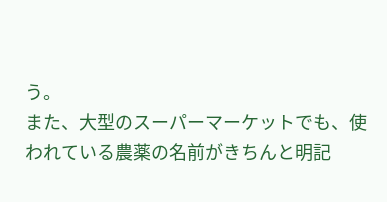う。
また、大型のスーパーマーケットでも、使われている農薬の名前がきちんと明記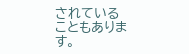されていることもあります。